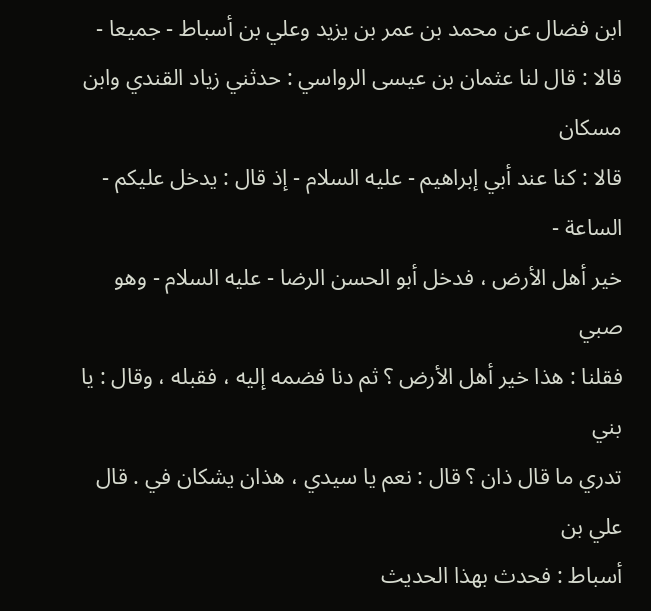ابن فضال عن محمد بن عمر بن يزيد وعلي بن أسباط - جميعا -
قالا : قال لنا عثمان بن عيسى الرواسي : حدثني زياد القندي وابن مسكان
قالا : كنا عند أبي إبراهيم - عليه السلام - إذ قال : يدخل عليكم - الساعة -
خير أهل الأرض ، فدخل أبو الحسن الرضا - عليه السلام - وهو صبي
فقلنا : هذا خير أهل الأرض ؟ ثم دنا فضمه إليه ، فقبله ، وقال : يا بني
تدري ما قال ذان ؟ قال : نعم يا سيدي ، هذان يشكان في . قال علي بن
أسباط : فحدث بهذا الحديث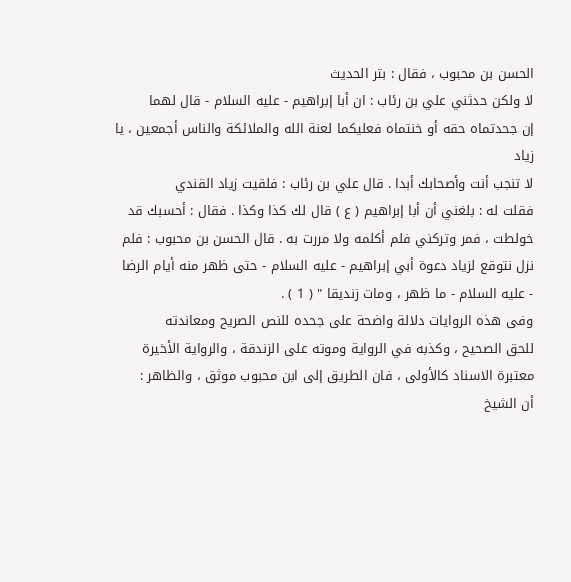الحسن بن محبوب ، فقال : بتر الحديث
لا ولكن حدثني علي بن رئاب : ان أبا إبراهيم - عليه السلام - قال لهما
إن جحدتماه حقه أو خنتماه فعليكما لعنة الله والملائكة والناس أجمعين ، يا زياد
لا تنجب أنت وأصحابك أبدا . قال علي بن رئاب : فلقيت زياد القندي
فقلت له : بلغني أن أبا إبراهيم ( ع ) قال لك كذا وكذا . فقال : أحسبك قد
خولطت ، فمر وتركني فلم أكلمه ولا مررت به . قال الحسن بن محبوب : فلم
نزل نتوقع لزياد دعوة أبي إبراهيم - عليه السلام - حتى ظهر منه أيام الرضا
- عليه السلام - ما ظهر ، ومات زنديقا " ( 1 ) .
وفى هذه الروايات دلالة واضحة على جحده للنص الصريح ومعاندته
للحق الصحيح ، وكذبه في الرواية وموته على الزندقة ، والرواية الأخيرة
معتبرة الاسناد كالأولى ، فان الطريق إلى ابن محبوب موثق ، والظاهر :
أن الشيخ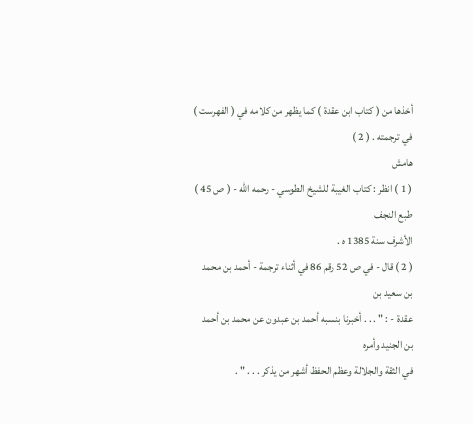أخذها من ( كتاب ابن عقدة ) كما يظهر من كلامه في ( الفهرست )
في ترجمته . ( 2 )
هامش
( 1 ) انظر : كتاب الغيبة للشيخ الطوسي - رحمه الله - ( ص 45 ) طبع النجف
الأشرف سنة 1385 ه .
( 2 ) قال - في ص 52 رقم 86 في أثناء ترجمة - أحمد بن محمد بن سعيد بن
عقدة - : " . . . أخبرنا بنسبه أحمد بن عبدون عن محمد بن أحمد بن الجنيد وأمره
في الثقة والجلالة وعظم الحفظ أشهر من يذكر . . . " .